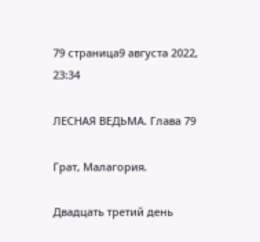79 страница9 августа 2022, 23:34

ЛЕСНАЯ ВЕДЬМА. Глава 79

Грат, Малагория.

Двадцать третий день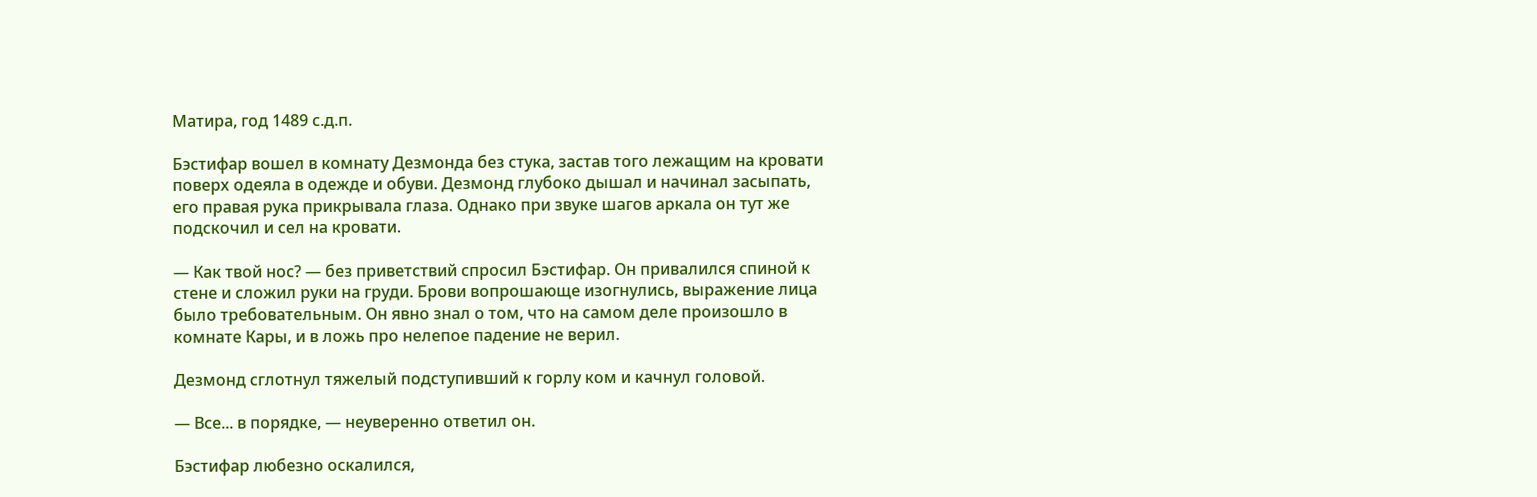Матира, год 1489 с.д.п.

Бэстифар вошел в комнату Дезмонда без стука, застав того лежащим на кровати поверх одеяла в одежде и обуви. Дезмонд глубоко дышал и начинал засыпать, его правая рука прикрывала глаза. Однако при звуке шагов аркала он тут же подскочил и сел на кровати.

— Как твой нос? — без приветствий спросил Бэстифар. Он привалился спиной к стене и сложил руки на груди. Брови вопрошающе изогнулись, выражение лица было требовательным. Он явно знал о том, что на самом деле произошло в комнате Кары, и в ложь про нелепое падение не верил.

Дезмонд сглотнул тяжелый подступивший к горлу ком и качнул головой.

— Все... в порядке, — неуверенно ответил он.

Бэстифар любезно оскалился,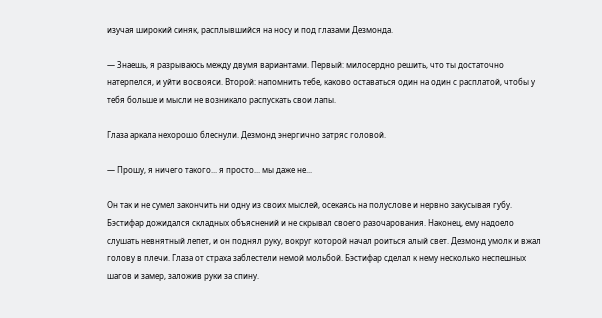изучая широкий синяк, расплывшийся на носу и под глазами Дезмонда.

— Знаешь, я разрываюсь между двумя вариантами. Первый: милосердно решить, что ты достаточно натерпелся, и уйти восвояси. Второй: напомнить тебе, каково оставаться один на один с расплатой, чтобы у тебя больше и мысли не возникало распускать свои лапы.

Глаза аркала нехорошо блеснули. Дезмонд энергично затряс головой.

— Прошу, я ничего такого... я просто... мы даже не...

Он так и не сумел закончить ни одну из своих мыслей, осекаясь на полуслове и нервно закусывая губу. Бэстифар дожидался складных объяснений и не скрывал своего разочарования. Наконец, ему надоело слушать невнятный лепет, и он поднял руку, вокруг которой начал роиться алый свет. Дезмонд умолк и вжал голову в плечи. Глаза от страха заблестели немой мольбой. Бэстифар сделал к нему несколько неспешных шагов и замер, заложив руки за спину.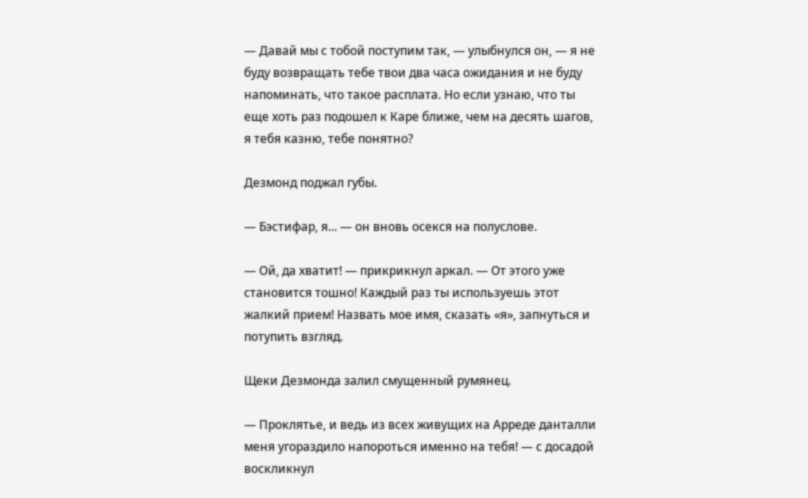— Давай мы с тобой поступим так, — улыбнулся он, — я не буду возвращать тебе твои два часа ожидания и не буду напоминать, что такое расплата. Но если узнаю, что ты еще хоть раз подошел к Каре ближе, чем на десять шагов, я тебя казню, тебе понятно?

Дезмонд поджал губы.

— Бэстифар, я... — он вновь осекся на полуслове.

— Ой, да хватит! — прикрикнул аркал. — От этого уже становится тошно! Каждый раз ты используешь этот жалкий прием! Назвать мое имя, сказать «я», запнуться и потупить взгляд.

Щеки Дезмонда залил смущенный румянец.

— Проклятье, и ведь из всех живущих на Арреде данталли меня угораздило напороться именно на тебя! — с досадой воскликнул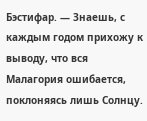Бэстифар. — Знаешь, с каждым годом прихожу к выводу, что вся Малагория ошибается, поклоняясь лишь Солнцу.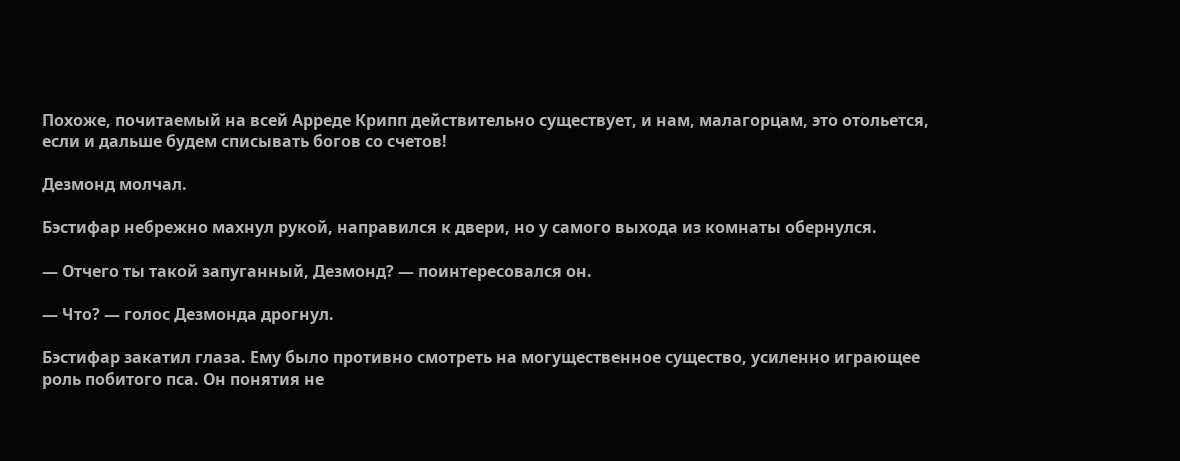Похоже, почитаемый на всей Арреде Крипп действительно существует, и нам, малагорцам, это отольется, если и дальше будем списывать богов со счетов!

Дезмонд молчал.

Бэстифар небрежно махнул рукой, направился к двери, но у самого выхода из комнаты обернулся.

— Отчего ты такой запуганный, Дезмонд? — поинтересовался он.

— Что? — голос Дезмонда дрогнул.

Бэстифар закатил глаза. Ему было противно смотреть на могущественное существо, усиленно играющее роль побитого пса. Он понятия не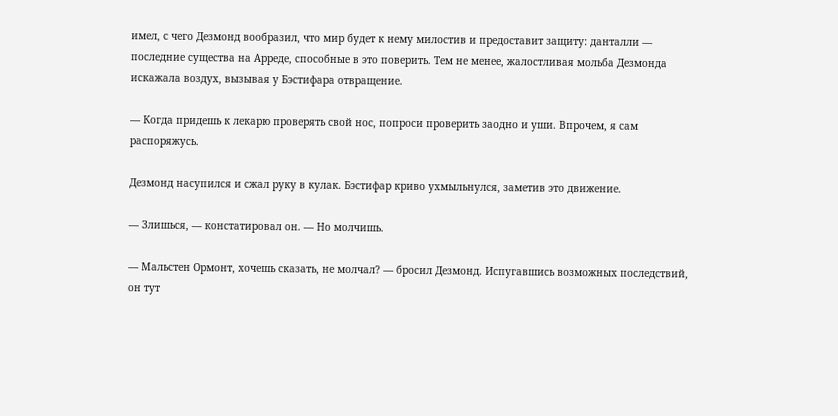имел, с чего Дезмонд вообразил, что мир будет к нему милостив и предоставит защиту: данталли — последние существа на Арреде, способные в это поверить. Тем не менее, жалостливая мольба Дезмонда искажала воздух, вызывая у Бэстифара отвращение.

— Когда придешь к лекарю проверять свой нос, попроси проверить заодно и уши. Впрочем, я сам распоряжусь.

Дезмонд насупился и сжал руку в кулак. Бэстифар криво ухмыльнулся, заметив это движение.

— Злишься, — констатировал он. — Но молчишь.

— Мальстен Ормонт, хочешь сказать, не молчал? — бросил Дезмонд. Испугавшись возможных последствий, он тут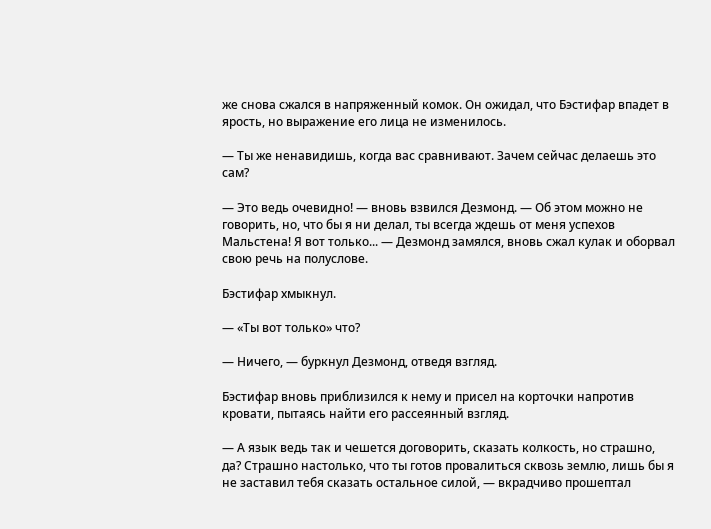же снова сжался в напряженный комок. Он ожидал, что Бэстифар впадет в ярость, но выражение его лица не изменилось.

— Ты же ненавидишь, когда вас сравнивают. Зачем сейчас делаешь это сам?

— Это ведь очевидно! — вновь взвился Дезмонд. — Об этом можно не говорить, но, что бы я ни делал, ты всегда ждешь от меня успехов Мальстена! Я вот только... — Дезмонд замялся, вновь сжал кулак и оборвал свою речь на полуслове.

Бэстифар хмыкнул.

— «Ты вот только» что?

— Ничего, — буркнул Дезмонд, отведя взгляд.

Бэстифар вновь приблизился к нему и присел на корточки напротив кровати, пытаясь найти его рассеянный взгляд.

— А язык ведь так и чешется договорить, сказать колкость, но страшно, да? Страшно настолько, что ты готов провалиться сквозь землю, лишь бы я не заставил тебя сказать остальное силой, — вкрадчиво прошептал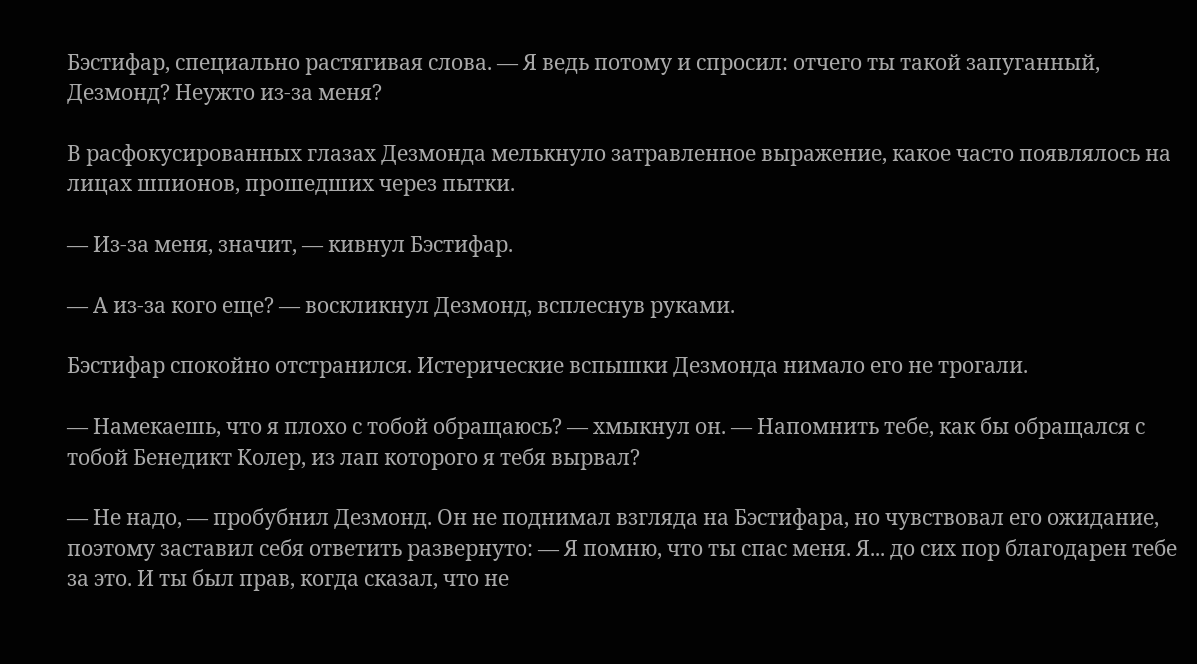Бэстифар, специально растягивая слова. — Я ведь потому и спросил: отчего ты такой запуганный, Дезмонд? Неужто из-за меня?

В расфокусированных глазах Дезмонда мелькнуло затравленное выражение, какое часто появлялось на лицах шпионов, прошедших через пытки.

— Из-за меня, значит, — кивнул Бэстифар.

— А из-за кого еще? — воскликнул Дезмонд, всплеснув руками.

Бэстифар спокойно отстранился. Истерические вспышки Дезмонда нимало его не трогали.

— Намекаешь, что я плохо с тобой обращаюсь? — хмыкнул он. — Напомнить тебе, как бы обращался с тобой Бенедикт Колер, из лап которого я тебя вырвал?

— Не надо, — пробубнил Дезмонд. Он не поднимал взгляда на Бэстифара, но чувствовал его ожидание, поэтому заставил себя ответить развернуто: — Я помню, что ты спас меня. Я... до сих пор благодарен тебе за это. И ты был прав, когда сказал, что не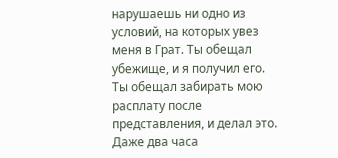нарушаешь ни одно из условий, на которых увез меня в Грат. Ты обещал убежище, и я получил его. Ты обещал забирать мою расплату после представления, и делал это. Даже два часа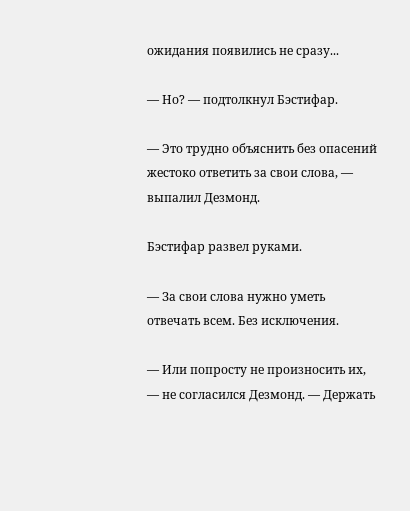ожидания появились не сразу...

— Но? — подтолкнул Бэстифар.

— Это трудно объяснить без опасений жестоко ответить за свои слова, — выпалил Дезмонд.

Бэстифар развел руками.

— За свои слова нужно уметь отвечать всем. Без исключения.

— Или попросту не произносить их, — не согласился Дезмонд. — Держать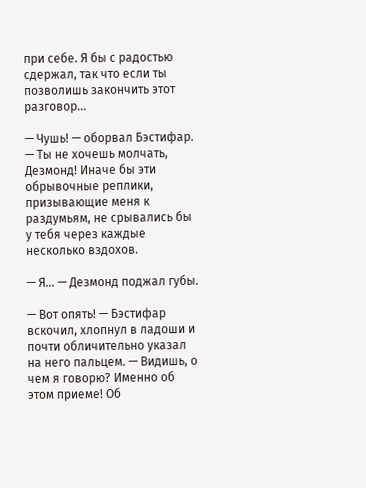при себе. Я бы с радостью сдержал, так что если ты позволишь закончить этот разговор...

— Чушь! — оборвал Бэстифар. — Ты не хочешь молчать, Дезмонд! Иначе бы эти обрывочные реплики, призывающие меня к раздумьям, не срывались бы у тебя через каждые несколько вздохов.

— Я... — Дезмонд поджал губы.

— Вот опять! — Бэстифар вскочил, хлопнул в ладоши и почти обличительно указал на него пальцем. — Видишь, о чем я говорю? Именно об этом приеме! Об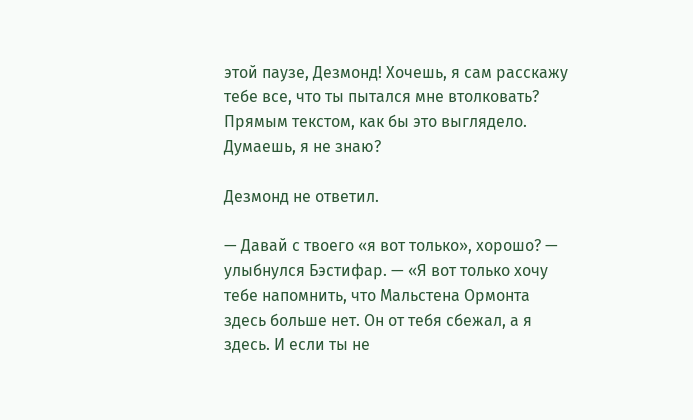этой паузе, Дезмонд! Хочешь, я сам расскажу тебе все, что ты пытался мне втолковать? Прямым текстом, как бы это выглядело. Думаешь, я не знаю?

Дезмонд не ответил.

— Давай с твоего «я вот только», хорошо? — улыбнулся Бэстифар. — «Я вот только хочу тебе напомнить, что Мальстена Ормонта здесь больше нет. Он от тебя сбежал, а я здесь. И если ты не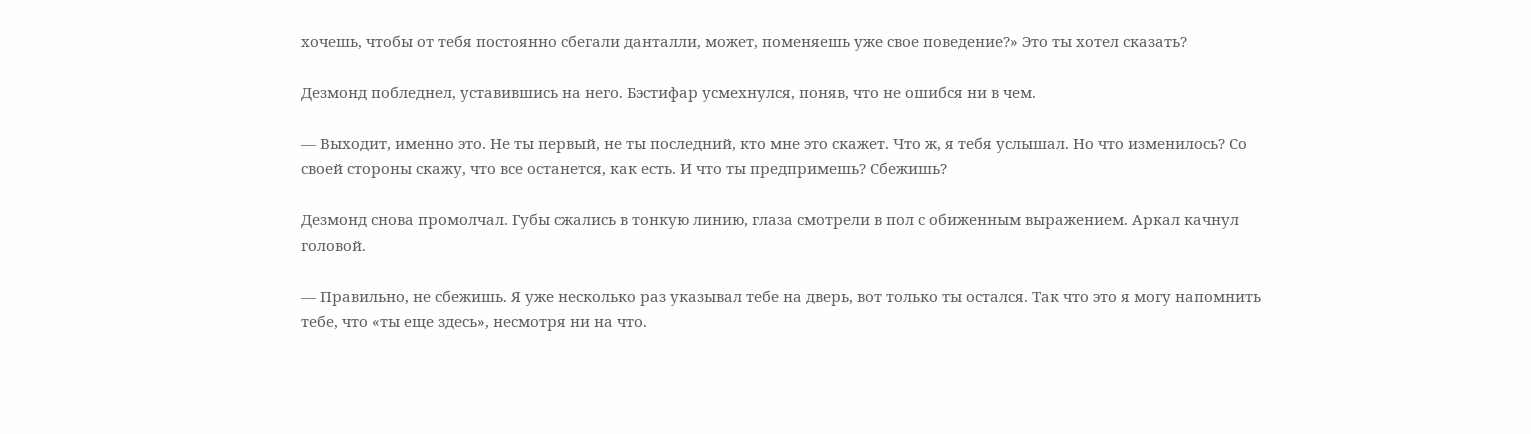хочешь, чтобы от тебя постоянно сбегали данталли, может, поменяешь уже свое поведение?» Это ты хотел сказать?

Дезмонд побледнел, уставившись на него. Бэстифар усмехнулся, поняв, что не ошибся ни в чем.

— Выходит, именно это. Не ты первый, не ты последний, кто мне это скажет. Что ж, я тебя услышал. Но что изменилось? Со своей стороны скажу, что все останется, как есть. И что ты предпримешь? Сбежишь?

Дезмонд снова промолчал. Губы сжались в тонкую линию, глаза смотрели в пол с обиженным выражением. Аркал качнул головой.

— Правильно, не сбежишь. Я уже несколько раз указывал тебе на дверь, вот только ты остался. Так что это я могу напомнить тебе, что «ты еще здесь», несмотря ни на что.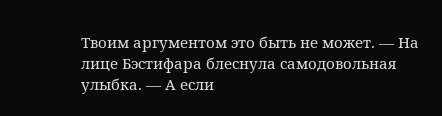Твоим аргументом это быть не может. — На лице Бэстифара блеснула самодовольная улыбка. — А если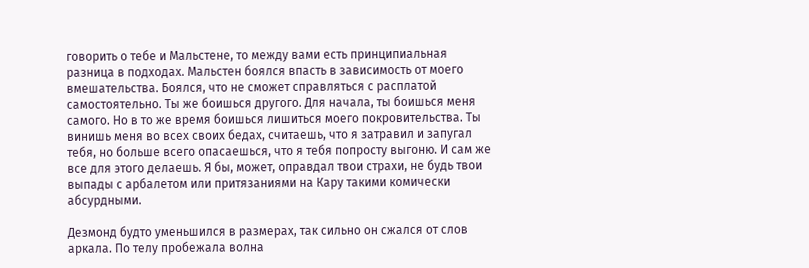говорить о тебе и Мальстене, то между вами есть принципиальная разница в подходах. Мальстен боялся впасть в зависимость от моего вмешательства. Боялся, что не сможет справляться с расплатой самостоятельно. Ты же боишься другого. Для начала, ты боишься меня самого. Но в то же время боишься лишиться моего покровительства. Ты винишь меня во всех своих бедах, считаешь, что я затравил и запугал тебя, но больше всего опасаешься, что я тебя попросту выгоню. И сам же все для этого делаешь. Я бы, может, оправдал твои страхи, не будь твои выпады с арбалетом или притязаниями на Кару такими комически абсурдными.

Дезмонд будто уменьшился в размерах, так сильно он сжался от слов аркала. По телу пробежала волна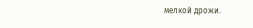мелкой дрожи.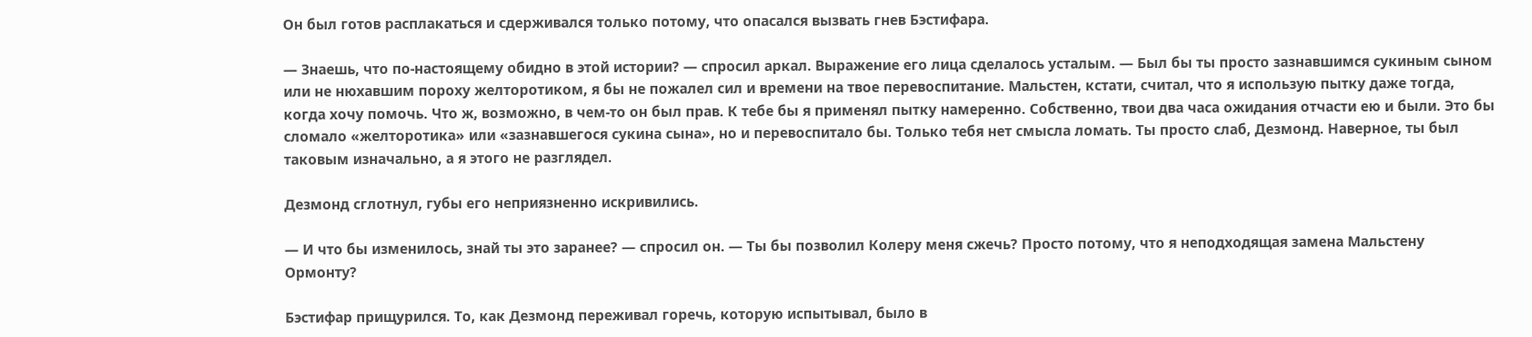Он был готов расплакаться и сдерживался только потому, что опасался вызвать гнев Бэстифара.

— Знаешь, что по-настоящему обидно в этой истории? — спросил аркал. Выражение его лица сделалось усталым. — Был бы ты просто зазнавшимся сукиным сыном или не нюхавшим пороху желторотиком, я бы не пожалел сил и времени на твое перевоспитание. Мальстен, кстати, считал, что я использую пытку даже тогда, когда хочу помочь. Что ж, возможно, в чем-то он был прав. К тебе бы я применял пытку намеренно. Собственно, твои два часа ожидания отчасти ею и были. Это бы сломало «желторотика» или «зазнавшегося сукина сына», но и перевоспитало бы. Только тебя нет смысла ломать. Ты просто слаб, Дезмонд. Наверное, ты был таковым изначально, а я этого не разглядел.

Дезмонд сглотнул, губы его неприязненно искривились.

— И что бы изменилось, знай ты это заранее? — спросил он. — Ты бы позволил Колеру меня сжечь? Просто потому, что я неподходящая замена Мальстену Ормонту?

Бэстифар прищурился. То, как Дезмонд переживал горечь, которую испытывал, было в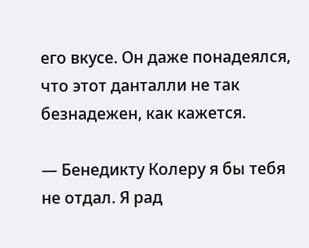его вкусе. Он даже понадеялся, что этот данталли не так безнадежен, как кажется.

— Бенедикту Колеру я бы тебя не отдал. Я рад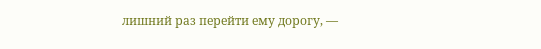лишний раз перейти ему дорогу, —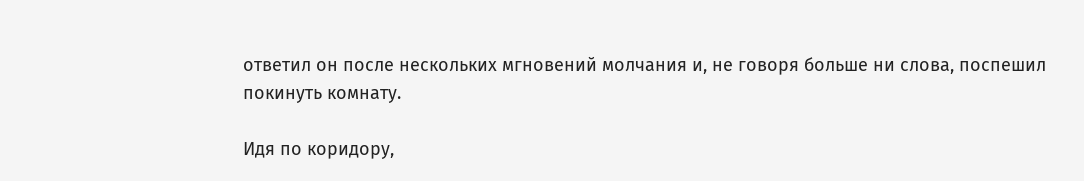ответил он после нескольких мгновений молчания и, не говоря больше ни слова, поспешил покинуть комнату.

Идя по коридору,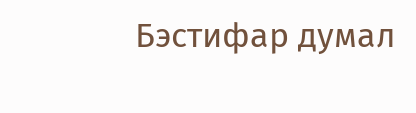Бэстифар думал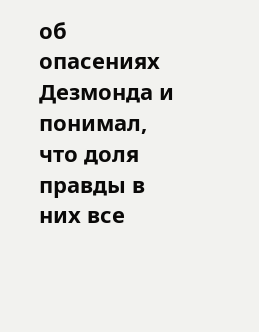об опасениях Дезмонда и понимал, что доля правды в них все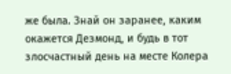же была. Знай он заранее, каким окажется Дезмонд, и будь в тот злосчастный день на месте Колера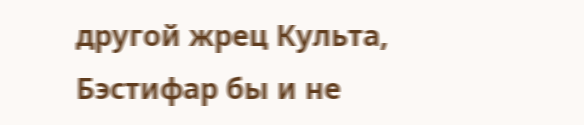другой жрец Культа, Бэстифар бы и не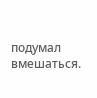подумал вмешаться.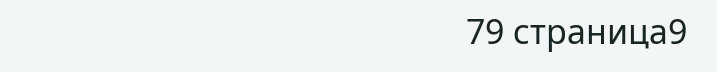79 страница9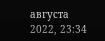августа 2022, 23:34